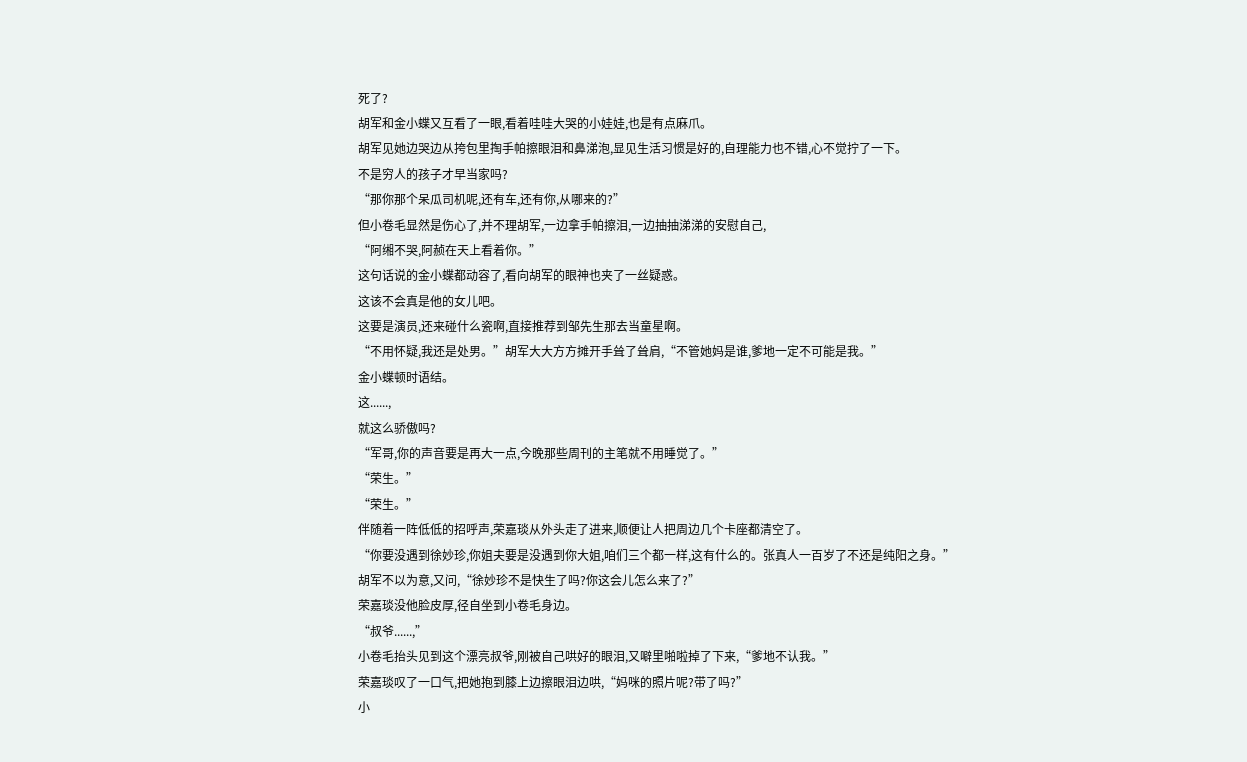死了?
胡军和金小蝶又互看了一眼,看着哇哇大哭的小娃娃,也是有点麻爪。
胡军见她边哭边从挎包里掏手帕擦眼泪和鼻涕泡,显见生活习惯是好的,自理能力也不错,心不觉拧了一下。
不是穷人的孩子才早当家吗?
“那你那个呆瓜司机呢,还有车,还有你,从哪来的?”
但小卷毛显然是伤心了,并不理胡军,一边拿手帕擦泪,一边抽抽涕涕的安慰自己,
“阿缃不哭,阿赪在天上看着你。”
这句话说的金小蝶都动容了,看向胡军的眼神也夹了一丝疑惑。
这该不会真是他的女儿吧。
这要是演员,还来碰什么瓷啊,直接推荐到邹先生那去当童星啊。
“不用怀疑,我还是处男。”胡军大大方方摊开手耸了耸肩,“不管她妈是谁,爹地一定不可能是我。”
金小蝶顿时语结。
这......,
就这么骄傲吗?
“军哥,你的声音要是再大一点,今晚那些周刊的主笔就不用睡觉了。”
“荣生。”
“荣生。”
伴随着一阵低低的招呼声,荣嘉琰从外头走了进来,顺便让人把周边几个卡座都清空了。
“你要没遇到徐妙珍,你姐夫要是没遇到你大姐,咱们三个都一样,这有什么的。张真人一百岁了不还是纯阳之身。”
胡军不以为意,又问,“徐妙珍不是快生了吗?你这会儿怎么来了?”
荣嘉琰没他脸皮厚,径自坐到小卷毛身边。
“叔爷......,”
小卷毛抬头见到这个漂亮叔爷,刚被自己哄好的眼泪,又噼里啪啦掉了下来,“爹地不认我。”
荣嘉琰叹了一口气,把她抱到膝上边擦眼泪边哄,“妈咪的照片呢?带了吗?”
小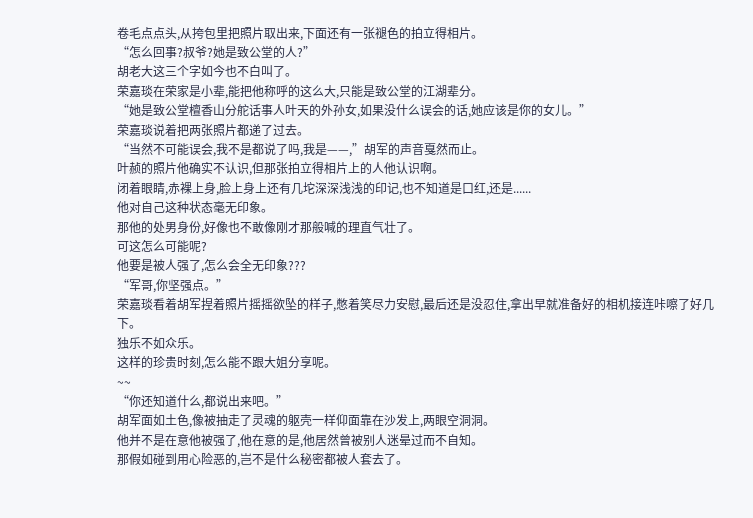卷毛点点头,从挎包里把照片取出来,下面还有一张褪色的拍立得相片。
“怎么回事?叔爷?她是致公堂的人?”
胡老大这三个字如今也不白叫了。
荣嘉琰在荣家是小辈,能把他称呼的这么大,只能是致公堂的江湖辈分。
“她是致公堂檀香山分舵话事人叶天的外孙女,如果没什么误会的话,她应该是你的女儿。”
荣嘉琰说着把两张照片都递了过去。
“当然不可能误会,我不是都说了吗,我是——,”胡军的声音戛然而止。
叶赪的照片他确实不认识,但那张拍立得相片上的人他认识啊。
闭着眼睛,赤裸上身,脸上身上还有几坨深深浅浅的印记,也不知道是口红,还是......
他对自己这种状态毫无印象。
那他的处男身份,好像也不敢像刚才那般喊的理直气壮了。
可这怎么可能呢?
他要是被人强了,怎么会全无印象???
“军哥,你坚强点。”
荣嘉琰看着胡军捏着照片摇摇欲坠的样子,憋着笑尽力安慰,最后还是没忍住,拿出早就准备好的相机接连咔嚓了好几下。
独乐不如众乐。
这样的珍贵时刻,怎么能不跟大姐分享呢。
~~
“你还知道什么,都说出来吧。”
胡军面如土色,像被抽走了灵魂的躯壳一样仰面靠在沙发上,两眼空洞洞。
他并不是在意他被强了,他在意的是,他居然曾被别人迷晕过而不自知。
那假如碰到用心险恶的,岂不是什么秘密都被人套去了。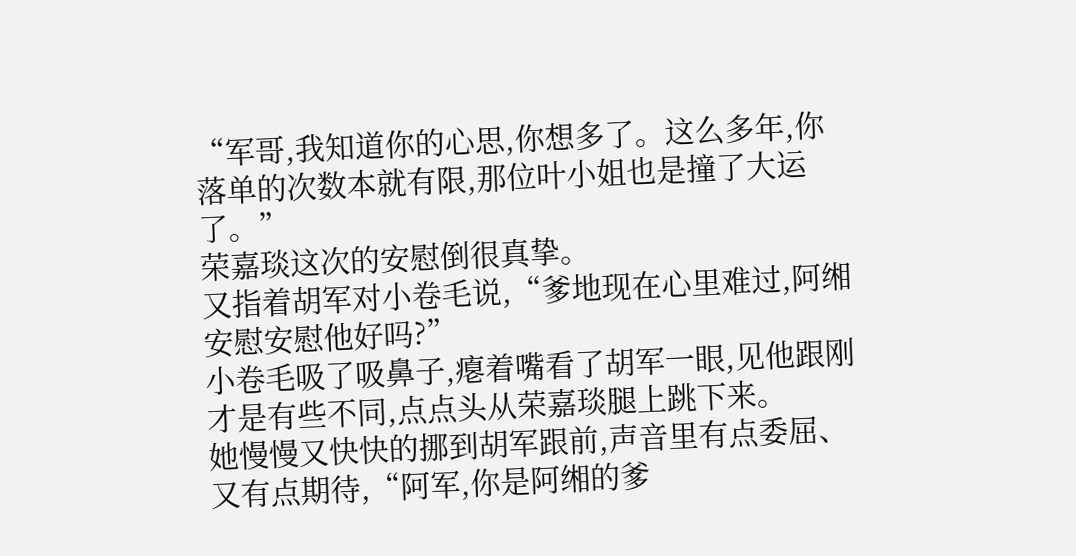“军哥,我知道你的心思,你想多了。这么多年,你落单的次数本就有限,那位叶小姐也是撞了大运了。”
荣嘉琰这次的安慰倒很真挚。
又指着胡军对小卷毛说,“爹地现在心里难过,阿缃安慰安慰他好吗?”
小卷毛吸了吸鼻子,瘪着嘴看了胡军一眼,见他跟刚才是有些不同,点点头从荣嘉琰腿上跳下来。
她慢慢又快快的挪到胡军跟前,声音里有点委屈、又有点期待,“阿军,你是阿缃的爹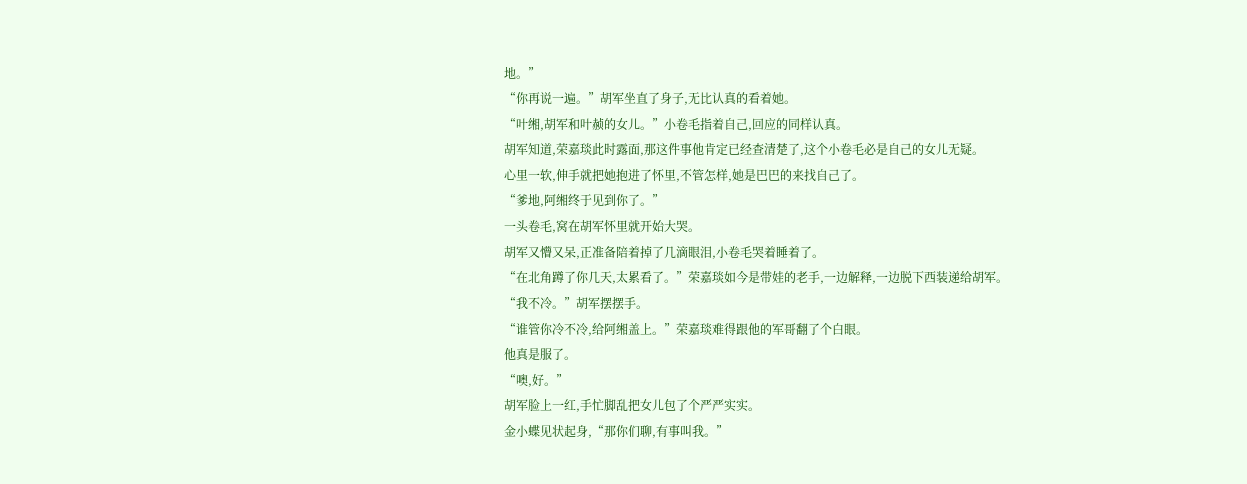地。”
“你再说一遍。”胡军坐直了身子,无比认真的看着她。
“叶缃,胡军和叶赪的女儿。”小卷毛指着自己,回应的同样认真。
胡军知道,荣嘉琰此时露面,那这件事他肯定已经查清楚了,这个小卷毛必是自己的女儿无疑。
心里一软,伸手就把她抱进了怀里,不管怎样,她是巴巴的来找自己了。
“爹地,阿缃终于见到你了。”
一头卷毛,窝在胡军怀里就开始大哭。
胡军又懵又呆,正准备陪着掉了几滴眼泪,小卷毛哭着睡着了。
“在北角蹲了你几天,太累看了。”荣嘉琰如今是带娃的老手,一边解释,一边脱下西装递给胡军。
“我不冷。”胡军摆摆手。
“谁管你冷不冷,给阿缃盖上。”荣嘉琰难得跟他的军哥翻了个白眼。
他真是服了。
“噢,好。”
胡军脸上一红,手忙脚乱把女儿包了个严严实实。
金小蝶见状起身,“那你们聊,有事叫我。”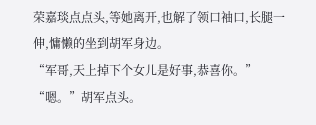荣嘉琰点点头,等她离开,也解了领口袖口,长腿一伸,慵懒的坐到胡军身边。
“军哥,天上掉下个女儿是好事,恭喜你。”
“嗯。”胡军点头。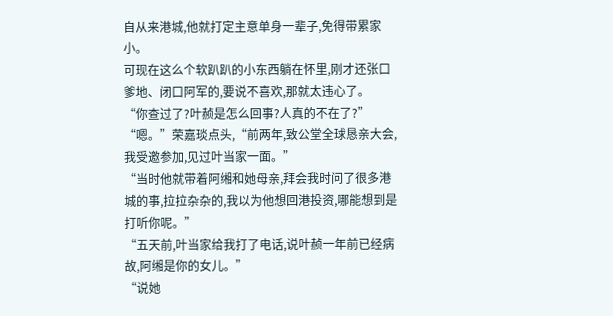自从来港城,他就打定主意单身一辈子,免得带累家小。
可现在这么个软趴趴的小东西躺在怀里,刚才还张口爹地、闭口阿军的,要说不喜欢,那就太违心了。
“你查过了?叶赪是怎么回事?人真的不在了?”
“嗯。”荣嘉琰点头,“前两年,致公堂全球恳亲大会,我受邀参加,见过叶当家一面。”
“当时他就带着阿缃和她母亲,拜会我时问了很多港城的事,拉拉杂杂的,我以为他想回港投资,哪能想到是打听你呢。”
“五天前,叶当家给我打了电话,说叶赪一年前已经病故,阿缃是你的女儿。”
“说她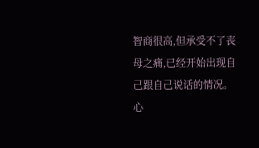智商很高,但承受不了丧母之痛,已经开始出现自己跟自己说话的情况。心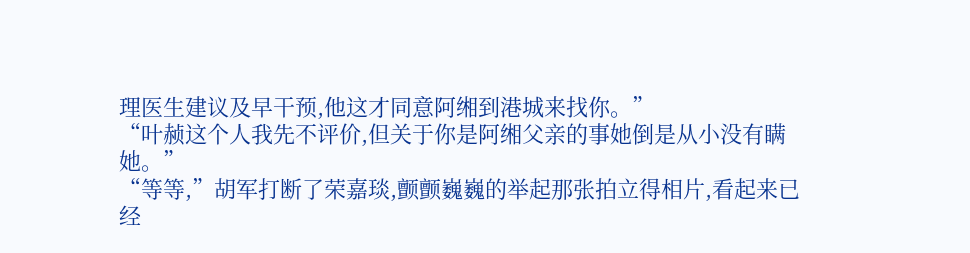理医生建议及早干预,他这才同意阿缃到港城来找你。”
“叶赪这个人我先不评价,但关于你是阿缃父亲的事她倒是从小没有瞒她。”
“等等,”胡军打断了荣嘉琰,颤颤巍巍的举起那张拍立得相片,看起来已经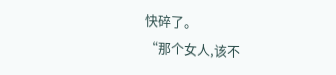快碎了。
“那个女人,该不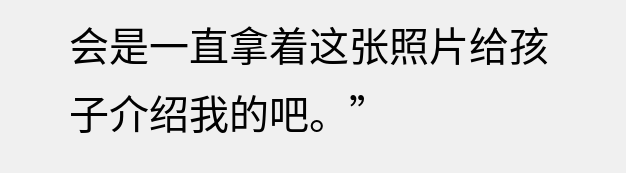会是一直拿着这张照片给孩子介绍我的吧。”